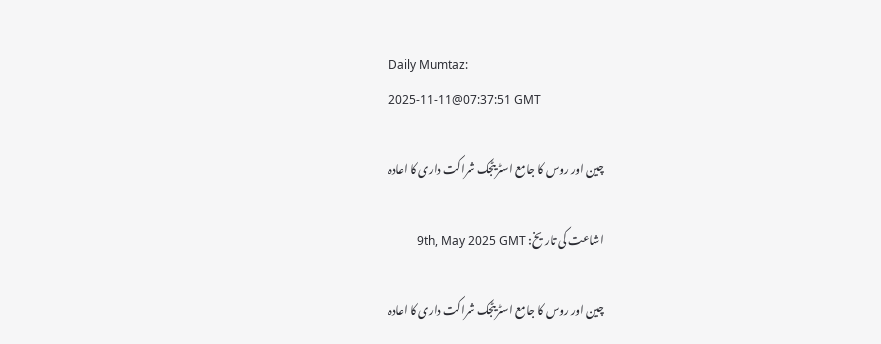Daily Mumtaz:
2025-11-11@07:37:51 GMT

چین اور روس کا جامع اسٹریٹجک شراکت داری کا اعادہ

اشاعت کی تاریخ: 9th, May 2025 GMT

چین اور روس کا جامع اسٹریٹجک شراکت داری کا اعادہ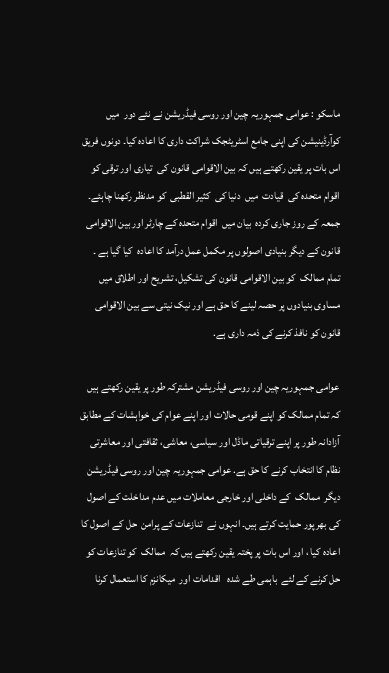ماسکو : عوامی جمہوریہ چین اور روسی فیڈریشن نے نئے دور  میں  کوآرڈینیشن کی اپنی جامع اسٹریٹجک شراکت داری کا اعادہ کیا۔ دونوں فریق  اس بات پر یقین رکھتے ہیں کہ بین الاقوامی قانون کی  تیاری اور ترقی کو   اقوام متحدہ کی  قیادت  میں  دنیا کی  کثیر القطبی  کو مدنظر رکھنا چاہئے۔ جمعہ کے روز جاری کردہ  بیان میں  اقوام متحدہ کے چارٹر اور بین الاقوامی قانون کے دیگر بنیادی اصولوں پر مکمل عمل درآمد کا اعادہ  کیا گیا ہے ۔ تمام ممالک  کو بین الاقوامی قانون کی تشکیل، تشریح اور اطلاق میں مساوی بنیادوں پر حصہ لینے کا حق ہے اور نیک نیتی سے بین الاقوامی قانون کو نافذ کرنے کی ذمہ داری ہے.

عوامی جمہوریہ چین اور روسی فیڈریشن مشترکہ طور پر یقین رکھتے ہیں کہ تمام ممالک کو اپنے قومی حالات اور اپنے عوام کی خواہشات کے مطابق آزادانہ طور پر اپنے ترقیاتی ماڈل اور سیاسی، معاشی، ثقافتی اور معاشرتی نظام کا انتخاب کرنے کا حق ہے. عوامی جمہوریہ چین اور روسی فیڈریشن دیگر  ممالک  کے داخلی اور خارجی معاملات میں عدم مداخلت کے اصول کی بھرپور حمایت کرتے ہیں۔ انہوں نے  تنازعات کے پرامن  حل کے اصول کا اعادہ کیا ، اور اس بات پر پختہ یقین رکھتے ہیں کہ  ممالک  کو تنازعات کو حل کرنے کے لئے  باہمی طے شدہ   اقدامات اور  میکانزم کا استعمال کرنا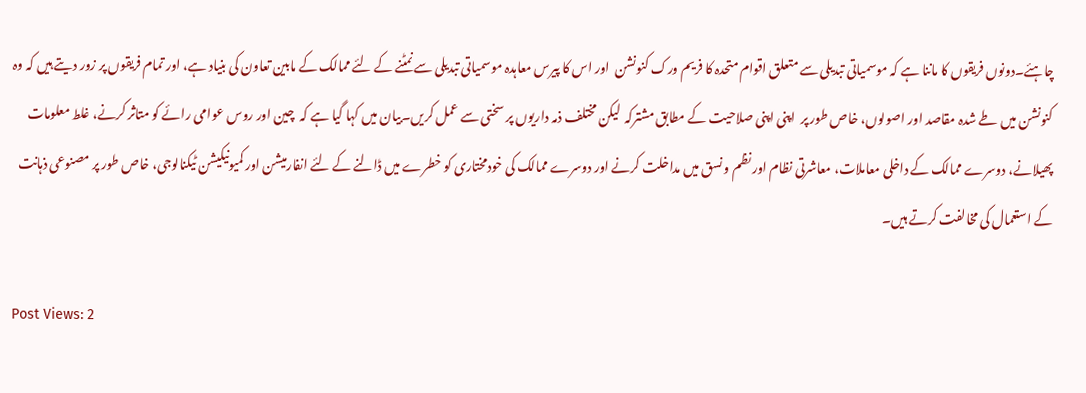چاہئے۔دونوں فریقوں کا ماننا ہے کہ موسمیاتی تبدیلی سے متعلق اقوام متحدہ کا فریم ورک کنونشن  اور اس کا پیرس معاہدہ موسمیاتی تبدیلی سے نمٹنے کے لئے ممالک کے مابین تعاون کی بنیاد ہے، اور تمام فریقوں پر زور دیتے ہیں کہ وہ  کنونشن میں طے شدہ مقاصد اور اصولوں، خاص طور پر  اپنی اپنی صلاحیت کے مطابق مشترکہ  لیکن مختلف ذمہ داریوں پر سختی سے عمل کریں۔بیان میں کہا گیا ہے کہ  چین اور روس عوامی رائے کو متاثر کرنے، غلط معلومات پھیلانے، دوسرے ممالک کے داخلی معاملات، معاشرتی نظام اور نظم و نسق میں مداخلت کرنے اور دوسرے ممالک کی خودمختاری کو خطرے میں ڈالنے کے لئے انفارمیشن اور کمیونیکیشن ٹیکنالوجی، خاص طور پر مصنوعی ذہانت کے استعمال کی مخالفت کرتے ہیں۔

Post Views: 2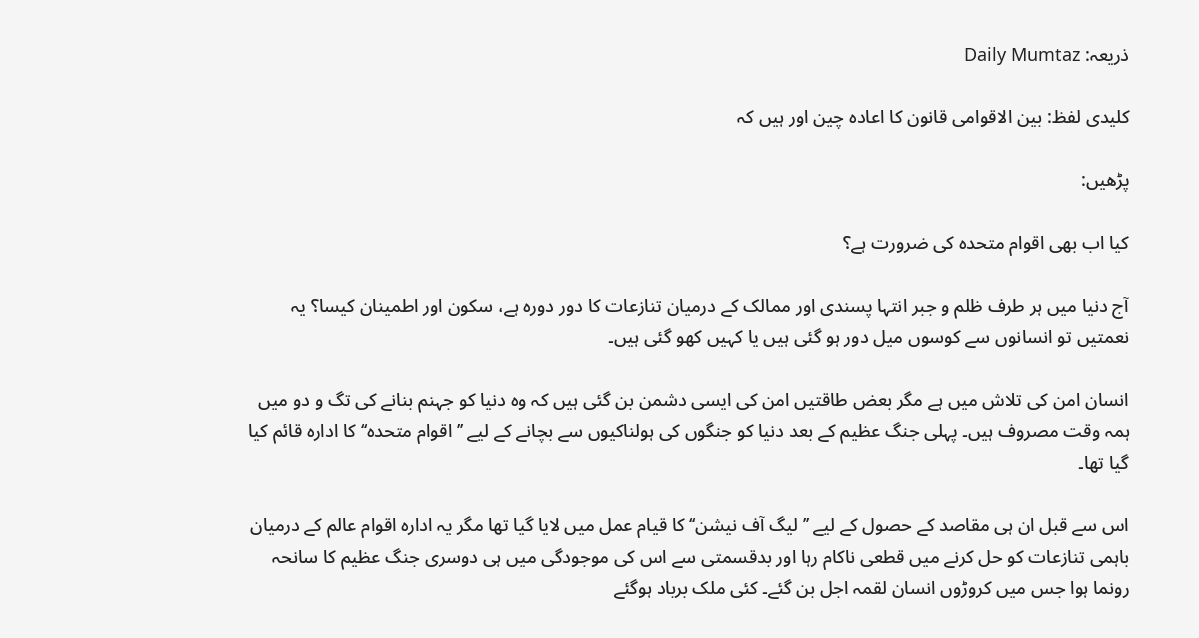ذریعہ: Daily Mumtaz

کلیدی لفظ: بین الاقوامی قانون کا اعادہ چین اور ہیں کہ

پڑھیں:

کیا اب بھی اقوام متحدہ کی ضرورت ہے؟

آج دنیا میں ہر طرف ظلم و جبر انتہا پسندی اور ممالک کے درمیان تنازعات کا دور دورہ ہے، سکون اور اطمینان کیسا؟ یہ نعمتیں تو انسانوں سے کوسوں میل دور ہو گئی ہیں یا کہیں کھو گئی ہیں۔

انسان امن کی تلاش میں ہے مگر بعض طاقتیں امن کی ایسی دشمن بن گئی ہیں کہ وہ دنیا کو جہنم بنانے کی تگ و دو میں ہمہ وقت مصروف ہیں۔ پہلی جنگ عظیم کے بعد دنیا کو جنگوں کی ہولناکیوں سے بچانے کے لیے ’’ اقوام متحدہ‘‘ کا ادارہ قائم کیا گیا تھا۔

اس سے قبل ان ہی مقاصد کے حصول کے لیے ’’ لیگ آف نیشن‘‘ کا قیام عمل میں لایا گیا تھا مگر یہ ادارہ اقوام عالم کے درمیان باہمی تنازعات کو حل کرنے میں قطعی ناکام رہا اور بدقسمتی سے اس کی موجودگی میں ہی دوسری جنگ عظیم کا سانحہ رونما ہوا جس میں کروڑوں انسان لقمہ اجل بن گئے۔ کئی ملک برباد ہوگئے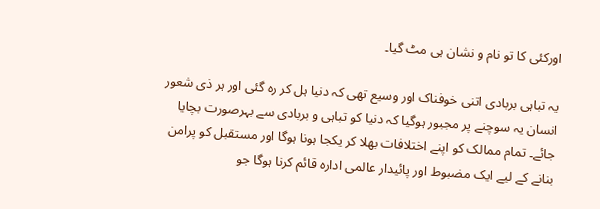اورکئی کا تو نام و نشان ہی مٹ گیا۔

یہ تباہی بربادی اتنی خوفناک اور وسیع تھی کہ دنیا ہل کر رہ گئی اور ہر ذی شعور انسان یہ سوچنے پر مجبور ہوگیا کہ دنیا کو تباہی و بربادی سے بہرصورت بچایا جائے۔ تمام ممالک کو اپنے اختلافات بھلا کر یکجا ہونا ہوگا اور مستقبل کو پرامن بنانے کے لیے ایک مضبوط اور پائیدار عالمی ادارہ قائم کرنا ہوگا جو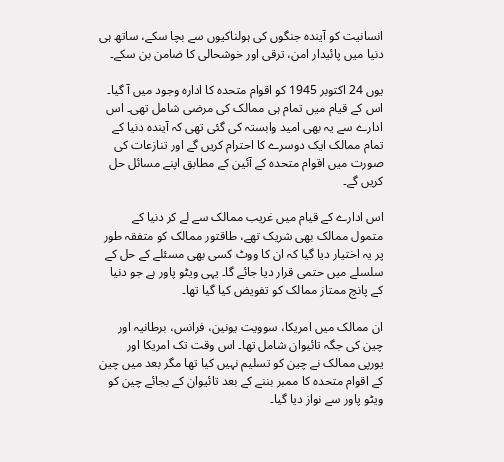انسانیت کو آیندہ جنگوں کی ہولناکیوں سے بچا سکے، ساتھ ہی دنیا میں پائیدار امن، ترقی اور خوشحالی کا ضامن بن سکے۔

یوں 24 اکتوبر 1945 کو اقوام متحدہ کا ادارہ وجود میں آ گیا۔ اس کے قیام میں تمام ہی ممالک کی مرضی شامل تھی۔ اس ادارے سے یہ بھی امید وابستہ کی گئی تھی کہ آیندہ دنیا کے تمام ممالک ایک دوسرے کا احترام کریں گے اور تنازعات کی صورت میں اقوام متحدہ کے آئین کے مطابق اپنے مسائل حل کریں گے۔

اس ادارے کے قیام میں غریب ممالک سے لے کر دنیا کے متمول ممالک بھی شریک تھے، طاقتور ممالک کو متفقہ طور پر یہ اختیار دیا گیا کہ ان کا ووٹ کسی بھی مسئلے کے حل کے سلسلے میں حتمی قرار دیا جائے گا۔ یہی ویٹو پاور ہے جو دنیا کے پانچ ممتاز ممالک کو تفویض کیا گیا تھا۔

ان ممالک میں امریکا، سوویت یونین، فرانس، برطانیہ اور چین کی جگہ تائیوان شامل تھا۔ اس وقت تک امریکا اور یورپی ممالک نے چین کو تسلیم نہیں کیا تھا مگر بعد میں چین کے اقوام متحدہ کا ممبر بننے کے بعد تائیوان کے بجائے چین کو ویٹو پاور سے نواز دیا گیا۔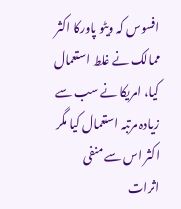افسوس کہ ویٹو پاورکا اکثر ممالک نے غلط استعمال کیا، امریکا نے سب سے زیادہ مرتبہ استعمال کیا مگر اکثر اس سے منفی اثرات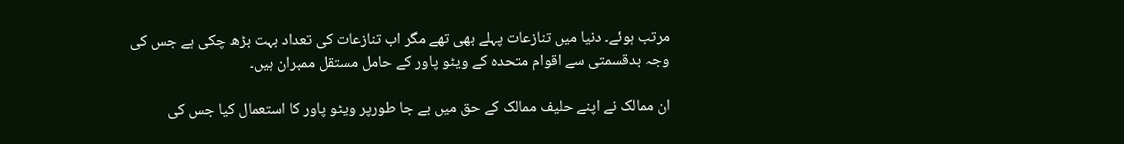مرتب ہوئے۔ دنیا میں تنازعات پہلے بھی تھے مگر اب تنازعات کی تعداد بہت بڑھ چکی ہے جس کی وجہ بدقسمتی سے اقوام متحدہ کے ویٹو پاور کے حامل مستقل ممبران ہیں۔

ان ممالک نے اپنے حلیف ممالک کے حق میں بے جا طورپر ویٹو پاور کا استعمال کیا جس کی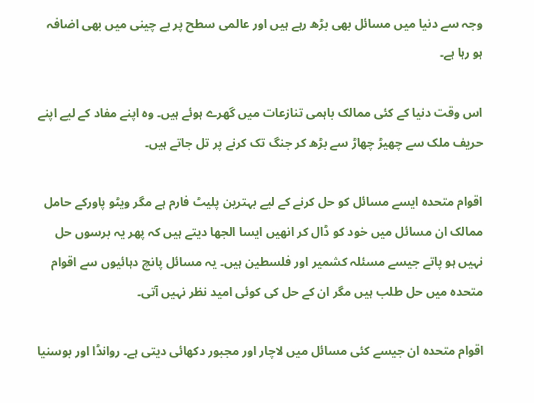وجہ سے دنیا میں مسائل بھی بڑھ رہے ہیں اور عالمی سطح پر بے چینی میں بھی اضافہ ہو رہا ہے۔

اس وقت دنیا کے کئی ممالک باہمی تنازعات میں گھرے ہوئے ہیں۔ وہ اپنے مفاد کے لیے اپنے حریف ملک سے چھیڑ چھاڑ سے بڑھ کر جنگ تک کرنے پر تل جاتے ہیں۔

اقوام متحدہ ایسے مسائل کو حل کرنے کے لیے بہترین پلیٹ فارم ہے مگر ویٹو پاورکے حامل ممالک ان مسائل میں خود کو ڈال کر انھیں ایسا الجھا دیتے ہیں کہ پھر یہ برسوں حل نہیں ہو پاتے جیسے مسئلہ کشمیر اور فلسطین ہیں۔ یہ مسائل پانچ دہائیوں سے اقوام متحدہ میں حل طلب ہیں مگر ان کے حل کی کوئی امید نظر نہیں آتی۔

اقوام متحدہ ان جیسے کئی مسائل میں لاچار اور مجبور دکھائی دیتی ہے۔ روانڈا اور بوسنیا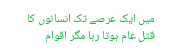میں ایک عرصے تک انسانوں کا قتل عام ہوتا رہا مگر اقوام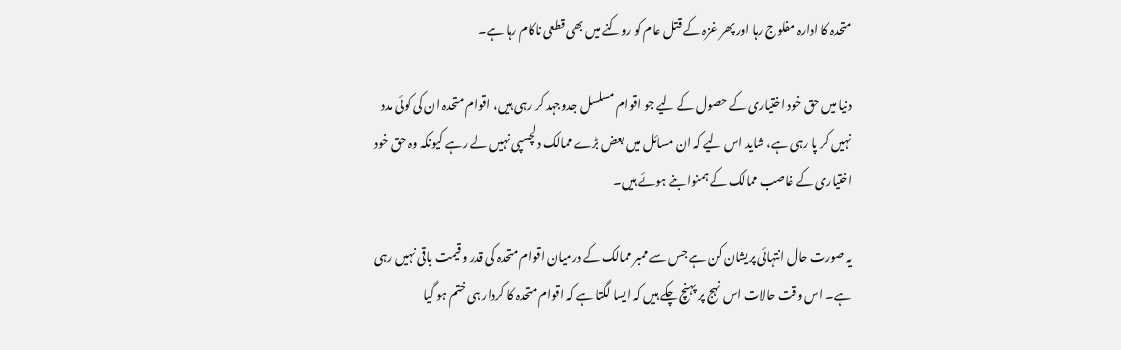متحدہ کا ادارہ مفلوج رہا اور پھر غزہ کے قتل عام کو روکنے میں بھی قطعی ناکام رہا ہے۔

دنیا میں حق خود اختیاری کے حصول کے لیے جو اقوام مسلسل جدوجہد کر رہی ہیں، اقوام متحدہ ان کی کوئی مدد نہیں کر پا رہی ہے، شاید اس لیے کہ ان مسائل میں بعض بڑے ممالک دلچسپی نہیں لے رہے کیونکہ وہ حق خود اختیاری کے غاصب ممالک کے ہمنوا بنے ہوئے ہیں۔

یہ صورت حال انتہائی پریشان کن ہے جس سے ممبر ممالک کے درمیان اقوام متحدہ کی قدر و قیمت باقی نہیں رہی ہے۔ اس وقت حالات اس نہج پر پہنچ چکے ہیں کہ ایسا لگتا ہے کہ اقوام متحدہ کا کردار ہی ختم ہو گیا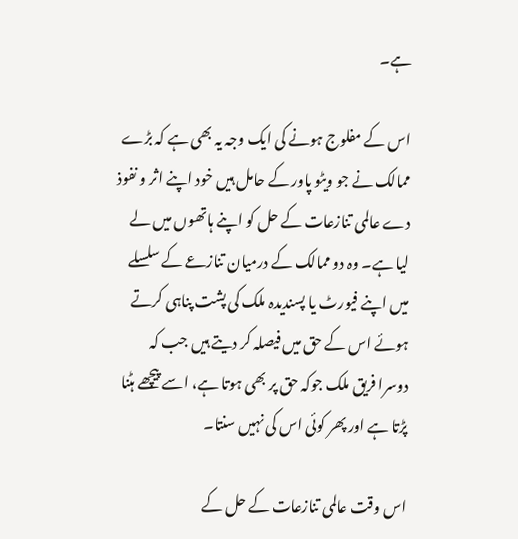ہے۔

اس کے مفلوج ہونے کی ایک وجہ یہ بھی ہے کہ بڑے ممالک نے جو ویٹو پاور کے حامل ہیں خود اپنے اثر و نفوذ دے عالمی تنازعات کے حل کو اپنے ہاتھوں میں لے لیا ہے۔ وہ دو ممالک کے درمیان تنازعے کے سلسلے میں اپنے فیورٹ یا پسندیدہ ملک کی پشت پناہی کرتے ہوئے اس کے حق میں فیصلہ کر دیتے ہیں جب کہ دوسرا فریق ملک جوکہ حق پر بھی ہوتا ہے، اسے پیچھے ہٹنا پڑتا ہے اور پھر کوئی اس کی نہیں سنتا۔

اس وقت عالمی تنازعات کے حل کے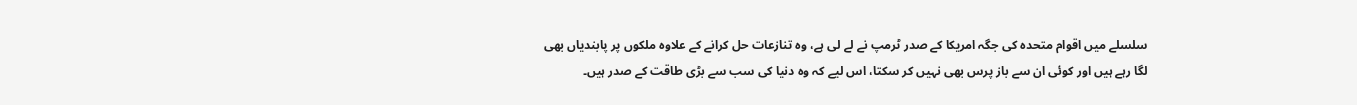سلسلے میں اقوام متحدہ کی جگہ امریکا کے صدر ٹرمپ نے لے لی ہے، وہ تنازعات حل کرانے کے علاوہ ملکوں پر پابندیاں بھی لگا رہے ہیں اور کوئی ان سے باز پرس بھی نہیں کر سکتا، اس لیے کہ وہ دنیا کی سب سے بڑی طاقت کے صدر ہیں۔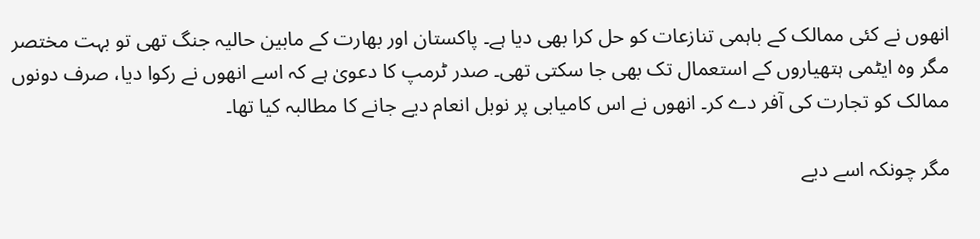انھوں نے کئی ممالک کے باہمی تنازعات کو حل کرا بھی دیا ہے۔ پاکستان اور بھارت کے مابین حالیہ جنگ تھی تو بہت مختصر مگر وہ ایٹمی ہتھیاروں کے استعمال تک بھی جا سکتی تھی۔ صدر ٹرمپ کا دعویٰ ہے کہ اسے انھوں نے رکوا دیا، صرف دونوں ممالک کو تجارت کی آفر دے کر۔ انھوں نے اس کامیابی پر نوبل انعام دیے جانے کا مطالبہ کیا تھا۔

مگر چونکہ اسے دیے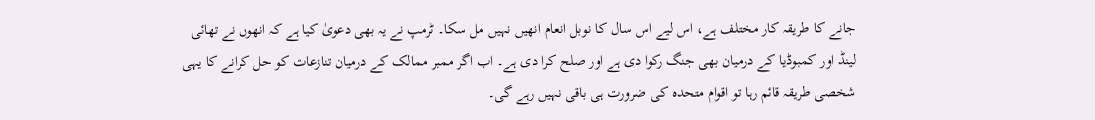جانے کا طریقہ کار مختلف ہے، اس لیے اس سال کا نوبل انعام انھیں نہیں مل سکا۔ ٹرمپ نے یہ بھی دعویٰ کیا ہے کہ انھوں نے تھائی لینڈ اور کمبوڈیا کے درمیان بھی جنگ رکوا دی ہے اور صلح کرا دی ہے۔ اب اگر ممبر ممالک کے درمیان تنازعات کو حل کرانے کا یہی شخصی طریقہ قائم رہا تو اقوام متحدہ کی ضرورت ہی باقی نہیں رہے گی۔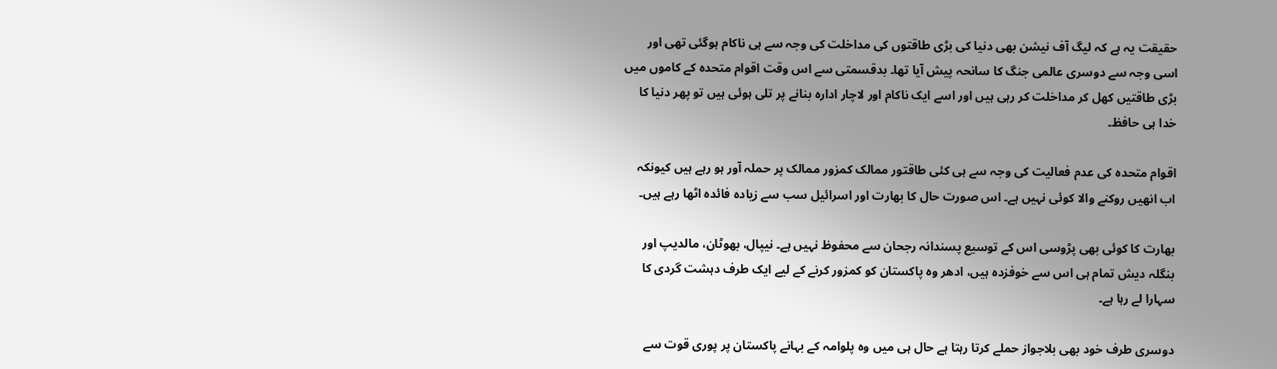حقیقت یہ ہے کہ لیگ آف نیشن بھی دنیا کی بڑی طاقتوں کی مداخلت کی وجہ سے ہی ناکام ہوگئی تھی اور اسی وجہ سے دوسری عالمی جنگ کا سانحہ پیش آیا تھا۔ بدقسمتی سے اس وقت اقوام متحدہ کے کاموں میں بڑی طاقتیں کھل کر مداخلت کر رہی ہیں اور اسے ایک ناکام اور لاچار ادارہ بنانے پر تلی ہوئی ہیں تو پھر دنیا کا خدا ہی حافظ۔

اقوام متحدہ کی عدم فعالیت کی وجہ سے ہی کئی طاقتور ممالک کمزور ممالک پر حملہ آور ہو رہے ہیں کیونکہ اب انھیں روکنے والا کوئی نہیں ہے۔ اس صورت حال کا بھارت اور اسرائیل سب سے زیادہ فائدہ اٹھا رہے ہیں۔

بھارت کا کوئی بھی پڑوسی اس کے توسیع پسندانہ رجحان سے محفوظ نہیں ہے۔ نیپال، بھوٹان، مالدیپ اور بنگلہ دیش تمام ہی اس سے خوفزدہ ہیں، ادھر وہ پاکستان کو کمزور کرنے کے لیے ایک طرف دہشت گردی کا سہارا لے رہا ہے۔

دوسری طرف خود بھی بلاجواز حملے کرتا رہتا ہے حال ہی میں وہ پلوامہ کے بہانے پاکستان پر پوری قوت سے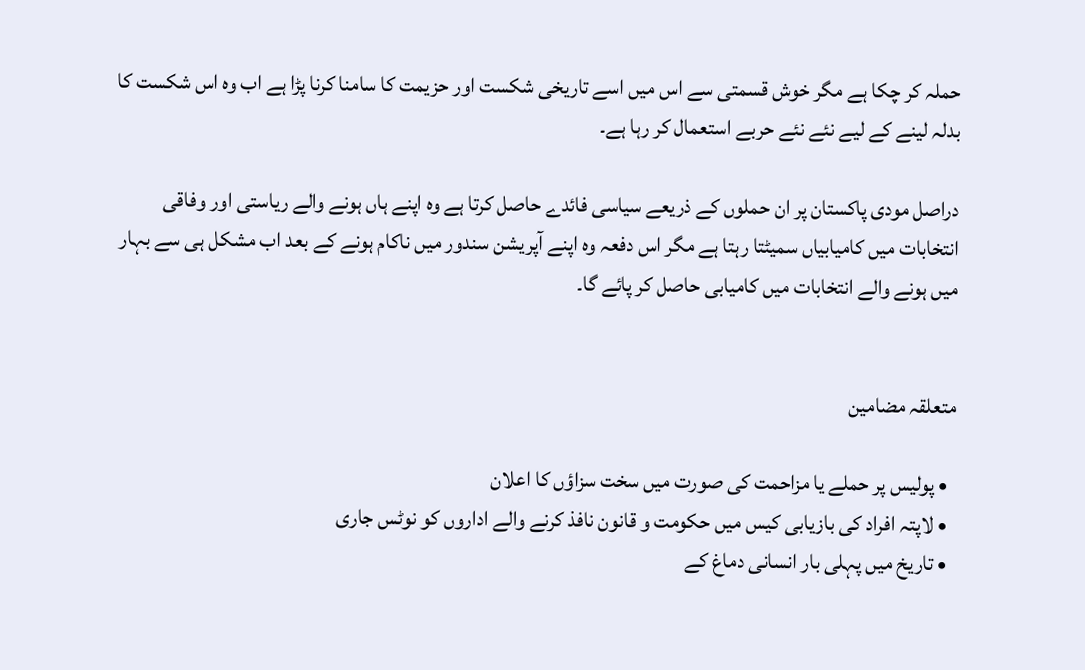حملہ کر چکا ہے مگر خوش قسمتی سے اس میں اسے تاریخی شکست اور حزیمت کا سامنا کرنا پڑا ہے اب وہ اس شکست کا بدلہ لینے کے لیے نئے نئے حربے استعمال کر رہا ہے۔

دراصل مودی پاکستان پر ان حملوں کے ذریعے سیاسی فائدے حاصل کرتا ہے وہ اپنے ہاں ہونے والے ریاستی اور وفاقی انتخابات میں کامیابیاں سمیٹتا رہتا ہے مگر اس دفعہ وہ اپنے آپریشن سندور میں ناکام ہونے کے بعد اب مشکل ہی سے بہار میں ہونے والے انتخابات میں کامیابی حاصل کر پائے گا۔


متعلقہ مضامین

  • پولیس پر حملے یا مزاحمت کی صورت میں سخت سزاؤں کا اعلان
  • لاپتہ افراد کی بازیابی کیس میں حکومت و قانون نافذ کرنے والے اداروں کو نوٹس جاری
  • تاریخ میں پہلی بار انسانی دماغ کے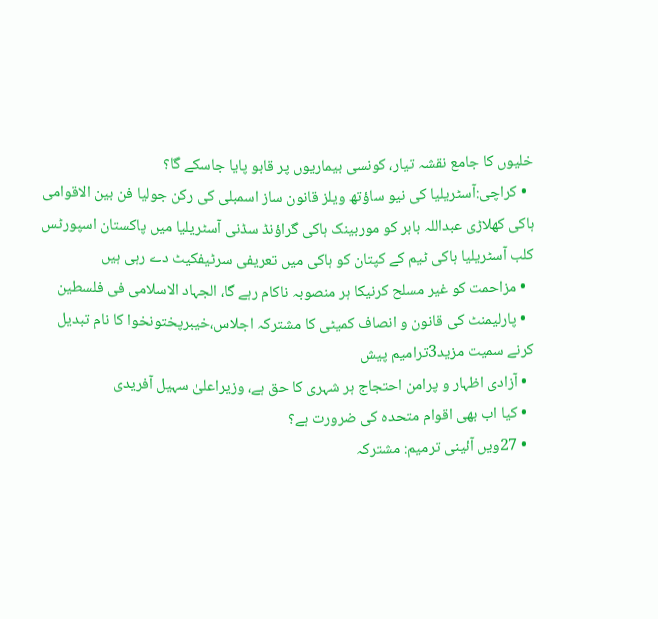خلیوں کا جامع نقشہ تیار، کونسی بیماریوں پر قابو پایا جاسکے گا؟
  • کراچی:آسٹریلیا کی نیو ساؤتھ ویلز قانون ساز اسمبلی کی رکن جولیا فن بین الاقوامی ہاکی کھلاڑی عبداللہ بابر کو موربینک ہاکی گراؤنڈ سڈنی آسٹریلیا میں پاکستان اسپورٹس کلب آسٹریلیا ہاکی ٹیم کے کپتان کو ہاکی میں تعریفی سرٹیفکیٹ دے رہی ہیں
  • مزاحمت کو غیر مسلح کرنیکا ہر منصوبہ ناکام رہے گا، الجہاد الاسلامی فی فلسطین
  • پارلیمنٹ کی قانون و انصاف کمیٹی کا مشترکہ اجلاس،خیبرپختونخوا کا نام تبدیل کرنے سمیت مزید3ترامیم پیش
  • آزادی اظہار و پرامن احتجاج ہر شہری کا حق ہے، وزیراعلیٰ سہیل آفریدی
  • کیا اب بھی اقوام متحدہ کی ضرورت ہے؟
  • 27ویں آئینی ترمیم: مشترکہ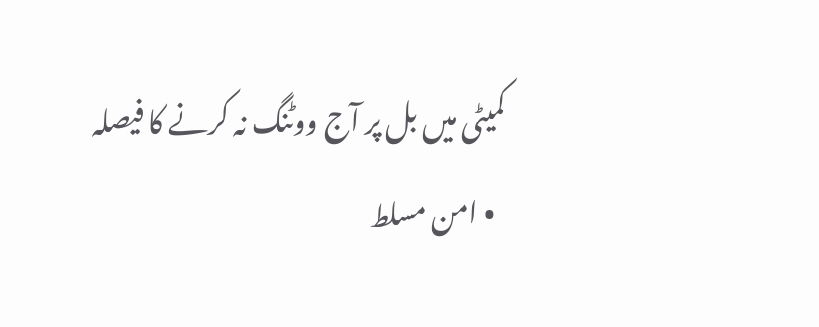کمیٹی میں بل پر آج ووٹنگ نہ کرنے کا فیصلہ
  • امن مسلط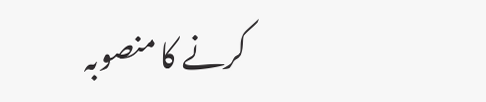کرنے کا منصوبہ